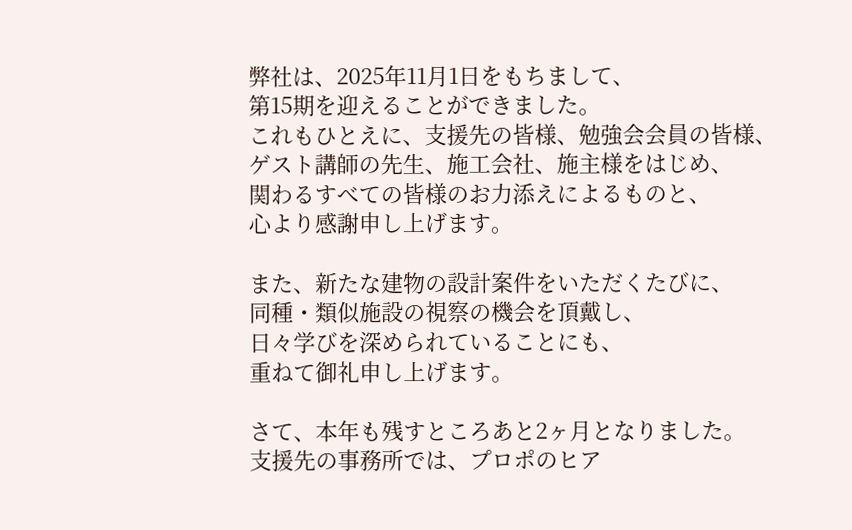弊社は、2025年11月1日をもちまして、
第15期を迎えることができました。
これもひとえに、支援先の皆様、勉強会会員の皆様、
ゲスト講師の先生、施工会社、施主様をはじめ、
関わるすべての皆様のお力添えによるものと、
心より感謝申し上げます。

また、新たな建物の設計案件をいただくたびに、
同種・類似施設の視察の機会を頂戴し、
日々学びを深められていることにも、
重ねて御礼申し上げます。

さて、本年も残すところあと2ヶ月となりました。
支援先の事務所では、プロポのヒア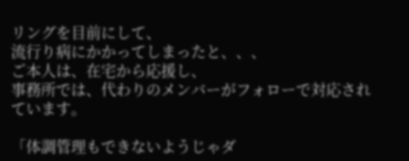リングを目前にして、
流行り病にかかってしまったと、、、
ご本人は、在宅から応援し、
事務所では、代わりのメンバーがフォローで対応されています。

「体調管理もできないようじゃダ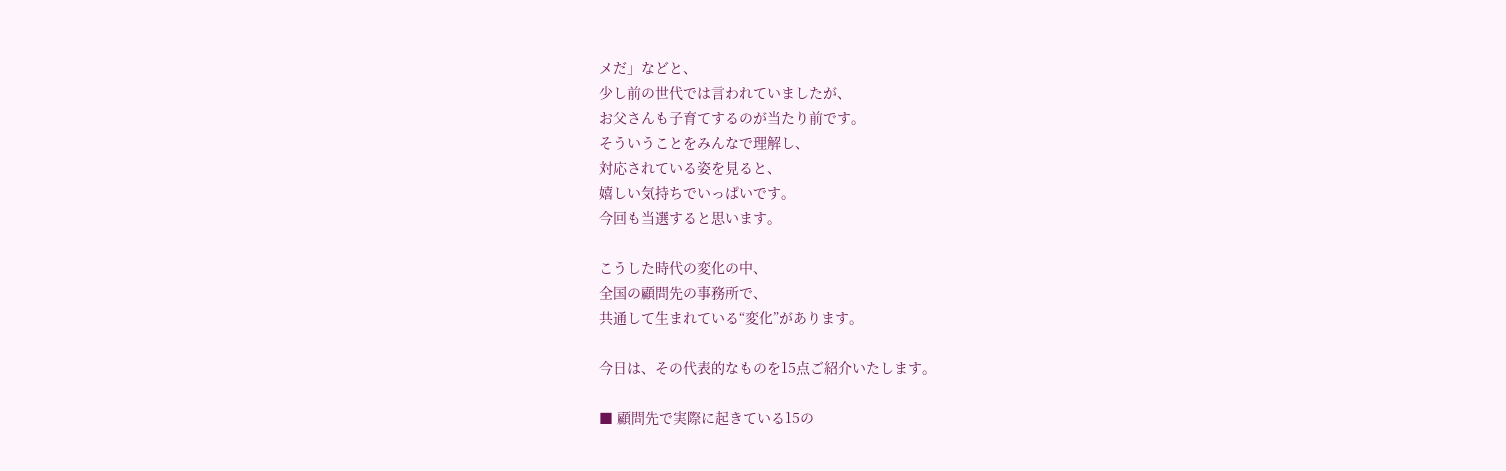メだ」などと、
少し前の世代では言われていましたが、
お父さんも子育てするのが当たり前です。
そういうことをみんなで理解し、
対応されている姿を見ると、
嬉しい気持ちでいっぱいです。
今回も当選すると思います。

こうした時代の変化の中、
全国の顧問先の事務所で、
共通して生まれている“変化”があります。

今日は、その代表的なものを15点ご紹介いたします。

■ 顧問先で実際に起きている15の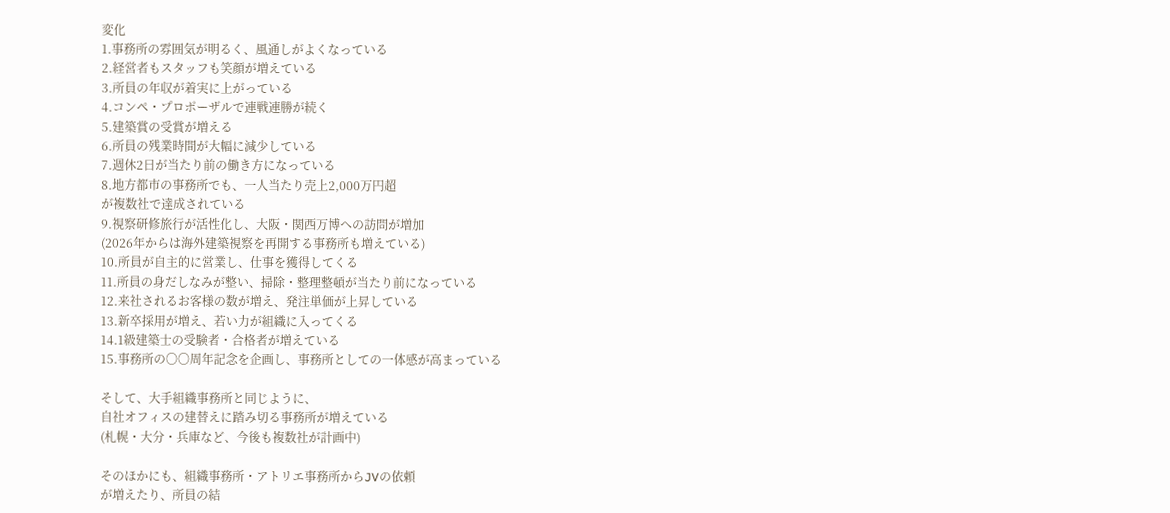変化
1.事務所の雰囲気が明るく、風通しがよくなっている
2.経営者もスタッフも笑顔が増えている
3.所員の年収が着実に上がっている
4.コンペ・プロポーザルで連戦連勝が続く
5.建築賞の受賞が増える
6.所員の残業時間が大幅に減少している
7.週休2日が当たり前の働き方になっている
8.地方都市の事務所でも、一人当たり売上2,000万円超
が複数社で達成されている
9.視察研修旅行が活性化し、大阪・関西万博への訪問が増加
(2026年からは海外建築視察を再開する事務所も増えている)
10.所員が自主的に営業し、仕事を獲得してくる
11.所員の身だしなみが整い、掃除・整理整頓が当たり前になっている
12.来社されるお客様の数が増え、発注単価が上昇している
13.新卒採用が増え、若い力が組織に入ってくる
14.1級建築士の受験者・合格者が増えている
15.事務所の〇〇周年記念を企画し、事務所としての一体感が高まっている

そして、大手組織事務所と同じように、
自社オフィスの建替えに踏み切る事務所が増えている
(札幌・大分・兵庫など、今後も複数社が計画中)

そのほかにも、組織事務所・アトリエ事務所からJVの依頼
が増えたり、所員の結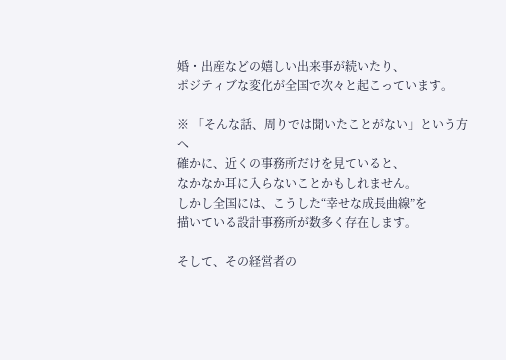婚・出産などの嬉しい出来事が続いたり、
ポジティブな変化が全国で次々と起こっています。

※ 「そんな話、周りでは聞いたことがない」という方へ
確かに、近くの事務所だけを見ていると、
なかなか耳に入らないことかもしれません。
しかし全国には、こうした“幸せな成長曲線”を
描いている設計事務所が数多く存在します。

そして、その経営者の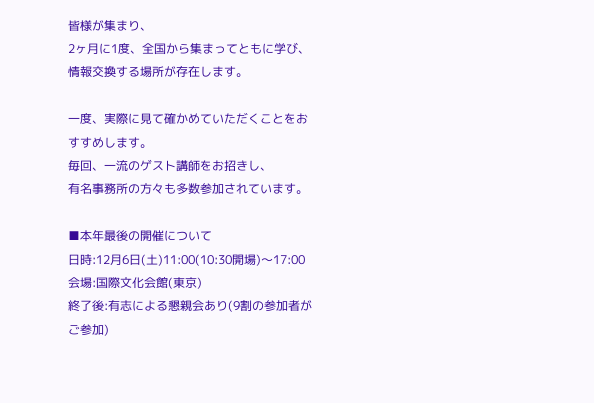皆様が集まり、
2ヶ月に1度、全国から集まってともに学び、
情報交換する場所が存在します。

一度、実際に見て確かめていただくことをおすすめします。
毎回、一流のゲスト講師をお招きし、
有名事務所の方々も多数参加されています。

■本年最後の開催について
日時:12月6日(土)11:00(10:30開場)〜17:00
会場:国際文化会館(東京)
終了後:有志による懇親会あり(9割の参加者がご参加)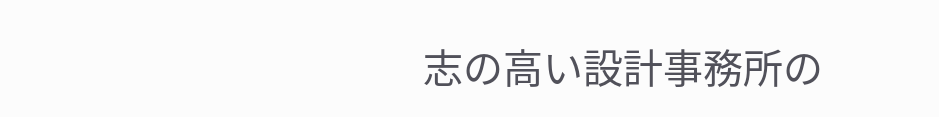志の高い設計事務所の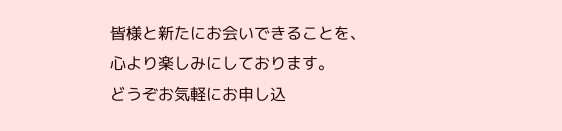皆様と新たにお会いできることを、
心より楽しみにしております。
どうぞお気軽にお申し込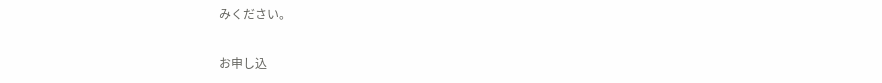みください。

お申し込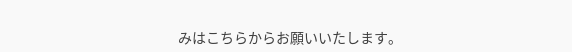みはこちらからお願いいたします。